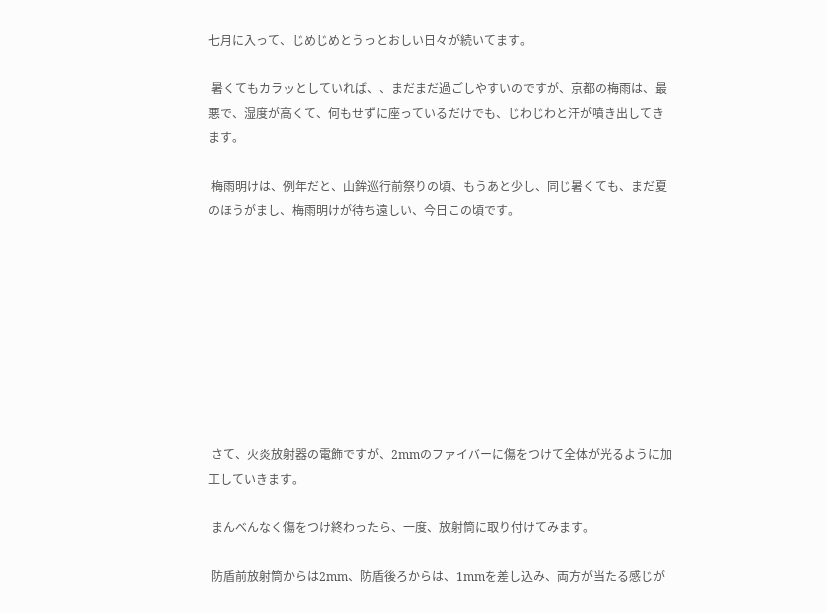七月に入って、じめじめとうっとおしい日々が続いてます。

 暑くてもカラッとしていれば、、まだまだ過ごしやすいのですが、京都の梅雨は、最悪で、湿度が高くて、何もせずに座っているだけでも、じわじわと汗が噴き出してきます。

 梅雨明けは、例年だと、山鉾巡行前祭りの頃、もうあと少し、同じ暑くても、まだ夏のほうがまし、梅雨明けが待ち遠しい、今日この頃です。









 さて、火炎放射器の電飾ですが、2mmのファイバーに傷をつけて全体が光るように加工していきます。

 まんべんなく傷をつけ終わったら、一度、放射筒に取り付けてみます。

 防盾前放射筒からは2mm、防盾後ろからは、1mmを差し込み、両方が当たる感じが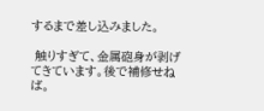するまで差し込みました。

 触りすぎて、金属砲身が剥げてきています。後で補修せねば。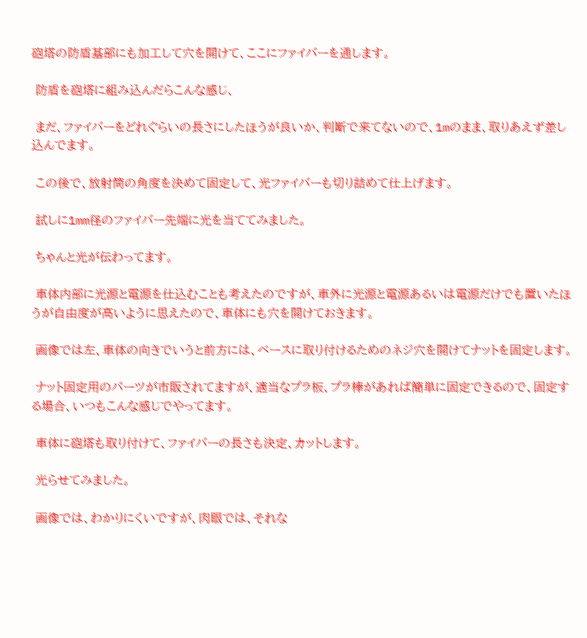砲塔の防盾基部にも加工して穴を開けて、ここにファイバーを通します。

 防盾を砲塔に組み込んだらこんな感じ、

 まだ、ファイバーをどれぐらいの長さにしたほうが良いか、判断で来てないので、1mのまま、取りあえず差し込んでます。

 この後で、放射筒の角度を決めて固定して、光ファイバーも切り詰めて仕上げます。

 試しに1mm径のファイバー先端に光を当ててみました。

 ちゃんと光が伝わってます。

 車体内部に光源と電源を仕込むことも考えたのですが、車外に光源と電源あるいは電源だけでも置いたほうが自由度が高いように思えたので、車体にも穴を開けておきます。

 画像では左、車体の向きでいうと前方には、ベースに取り付けるためのネジ穴を開けてナットを固定します。

 ナット固定用のパーツが市販されてますが、適当なプラ板、プラ棒があれば簡単に固定できるので、固定する場合、いつもこんな感じでやってます。

 車体に砲塔も取り付けて、ファイバーの長さも決定、カットします。

 光らせてみました。

 画像では、わかりにくいですが、肉眼では、それな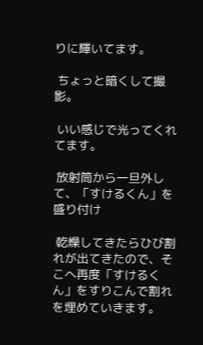りに輝いてます。

 ちょっと暗くして撮影。

 いい感じで光ってくれてます。

 放射筒から一旦外して、「すけるくん」を盛り付け

 乾燥してきたらひび割れが出てきたので、そこへ再度「すけるくん」をすりこんで割れを埋めていきます。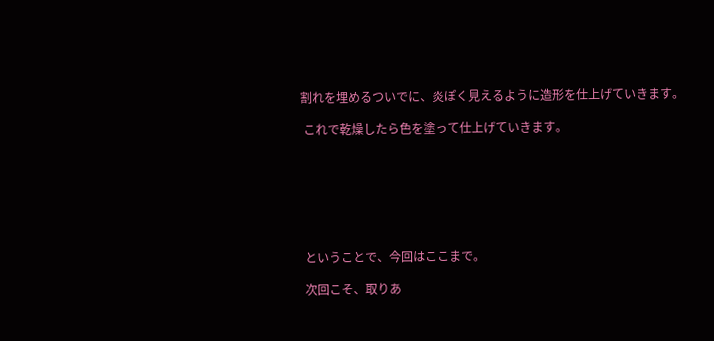割れを埋めるついでに、炎ぽく見えるように造形を仕上げていきます。

 これで乾燥したら色を塗って仕上げていきます。







 ということで、今回はここまで。

 次回こそ、取りあ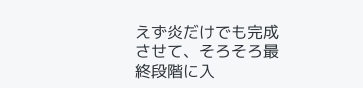えず炎だけでも完成させて、そろそろ最終段階に入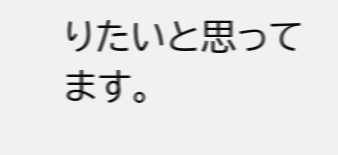りたいと思ってます。